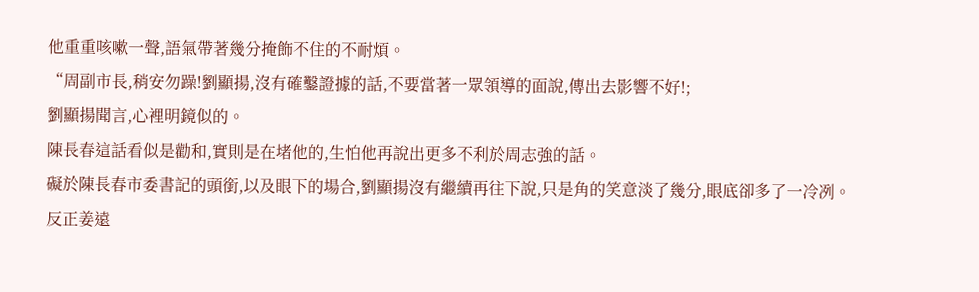他重重咳嗽一聲,語氣帶著幾分掩飾不住的不耐煩。
“周副市長,稍安勿躁!劉顯揚,沒有確鑿證據的話,不要當著一眾領導的面說,傳出去影響不好!;
劉顯揚聞言,心裡明鏡似的。
陳長春這話看似是勸和,實則是在堵他的,生怕他再說出更多不利於周志強的話。
礙於陳長春市委書記的頭銜,以及眼下的場合,劉顯揚沒有繼續再往下說,只是角的笑意淡了幾分,眼底卻多了一冷冽。
反正姜遠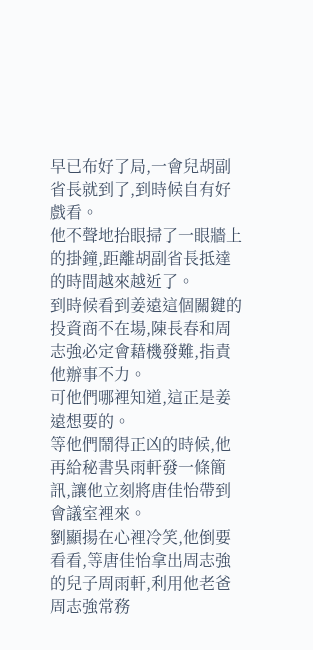早已布好了局,一會兒胡副省長就到了,到時候自有好戲看。
他不聲地抬眼掃了一眼牆上的掛鐘,距離胡副省長抵達的時間越來越近了。
到時候看到姜遠這個關鍵的投資商不在場,陳長春和周志強必定會藉機發難,指責他辦事不力。
可他們哪裡知道,這正是姜遠想要的。
等他們鬧得正凶的時候,他再給秘書吳雨軒發一條簡訊,讓他立刻將唐佳怡帶到會議室裡來。
劉顯揚在心裡冷笑,他倒要看看,等唐佳怡拿出周志強的兒子周雨軒,利用他老爸周志強常務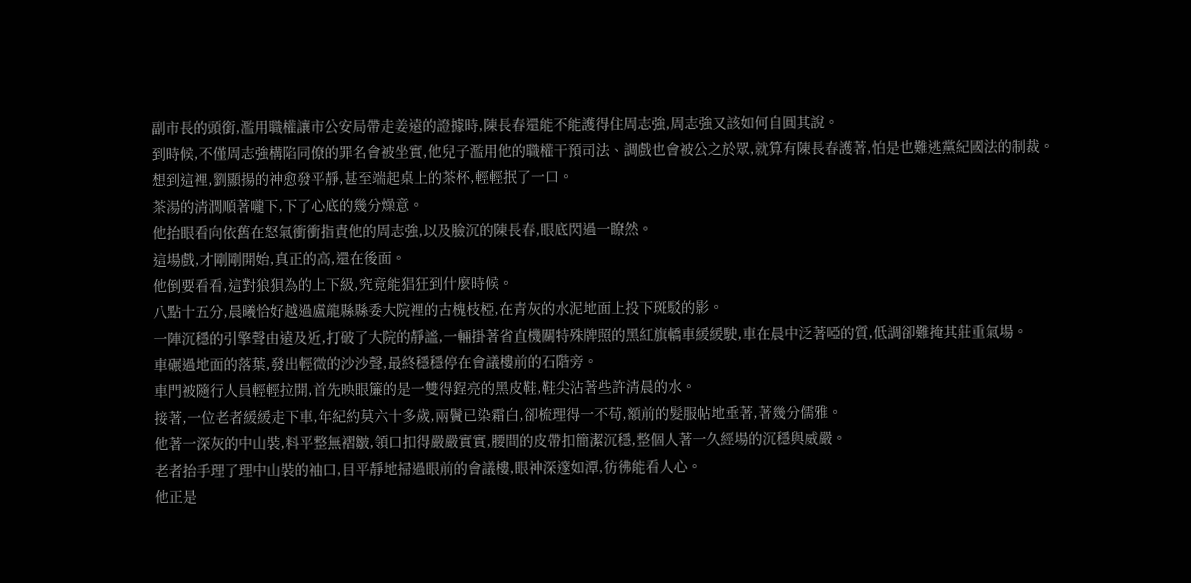副市長的頭銜,濫用職權讓市公安局帶走姜遠的證據時,陳長春還能不能護得住周志強,周志強又該如何自圓其說。
到時候,不僅周志強構陷同僚的罪名會被坐實,他兒子濫用他的職權干預司法、調戲也會被公之於眾,就算有陳長春護著,怕是也難逃黨紀國法的制裁。
想到這裡,劉顯揚的神愈發平靜,甚至端起桌上的茶杯,輕輕抿了一口。
茶湯的清潤順著嚨下,下了心底的幾分燥意。
他抬眼看向依舊在怒氣衝衝指責他的周志強,以及臉沉的陳長春,眼底閃過一瞭然。
這場戲,才剛剛開始,真正的高,還在後面。
他倒要看看,這對狼狽為的上下級,究竟能猖狂到什麼時候。
八點十五分,晨曦恰好越過盧龍縣縣委大院裡的古槐枝椏,在青灰的水泥地面上投下斑駁的影。
一陣沉穩的引擎聲由遠及近,打破了大院的靜謐,一輛掛著省直機關特殊牌照的黑紅旗轎車緩緩駛,車在晨中泛著啞的質,低調卻難掩其莊重氣場。
車碾過地面的落葉,發出輕微的沙沙聲,最終穩穩停在會議樓前的石階旁。
車門被隨行人員輕輕拉開,首先映眼簾的是一雙得鋥亮的黑皮鞋,鞋尖沾著些許清晨的水。
接著,一位老者緩緩走下車,年紀約莫六十多歲,兩鬢已染霜白,卻梳理得一不苟,額前的髮服帖地垂著,著幾分儒雅。
他著一深灰的中山裝,料平整無褶皺,領口扣得嚴嚴實實,腰間的皮帶扣簡潔沉穩,整個人著一久經場的沉穩與威嚴。
老者抬手理了理中山裝的袖口,目平靜地掃過眼前的會議樓,眼神深邃如潭,彷彿能看人心。
他正是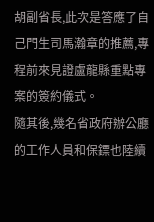胡副省長,此次是答應了自己門生司馬瀚章的推薦,專程前來見證盧龍縣重點專案的簽約儀式。
隨其後,幾名省政府辦公廳的工作人員和保鏢也陸續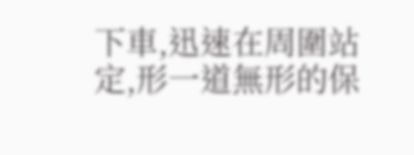下車,迅速在周圍站定,形一道無形的保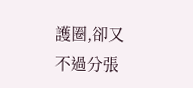護圈,卻又不過分張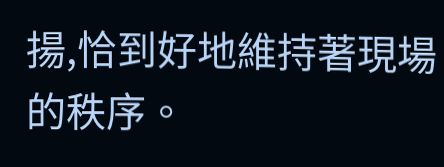揚,恰到好地維持著現場的秩序。